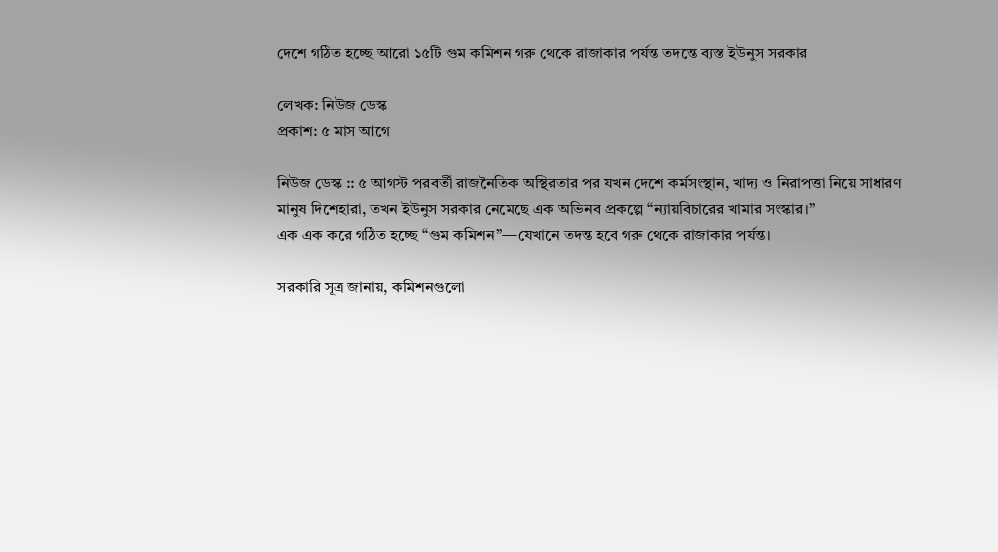দেশে গঠিত হচ্ছে আরো ১৫টি গুম কমিশন গরু থেকে রাজাকার পর্যন্ত তদন্তে ব্যস্ত ইউনুস সরকার

লেখক: নিউজ ডেস্ক
প্রকাশ: ৫ মাস আগে

নিউজ ডেস্ক :: ৫ আগস্ট পরবর্তী রাজনৈতিক অস্থিরতার পর যখন দেশে কর্মসংস্থান, খাদ্য ও নিরাপত্তা নিয়ে সাধারণ মানুষ দিশেহারা, তখন ইউনুস সরকার নেমেছে এক অভিনব প্রকল্পে “ন্যায়বিচারের খামার সংস্কার।”
এক এক করে গঠিত হচ্ছে “গুম কমিশন”—যেখানে তদন্ত হবে গরু থেকে রাজাকার পর্যন্ত।

সরকারি সূত্র জানায়, কমিশনগুলো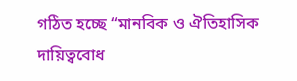গঠিত হচ্ছে “মানবিক ও ঐতিহাসিক দায়িত্ববোধ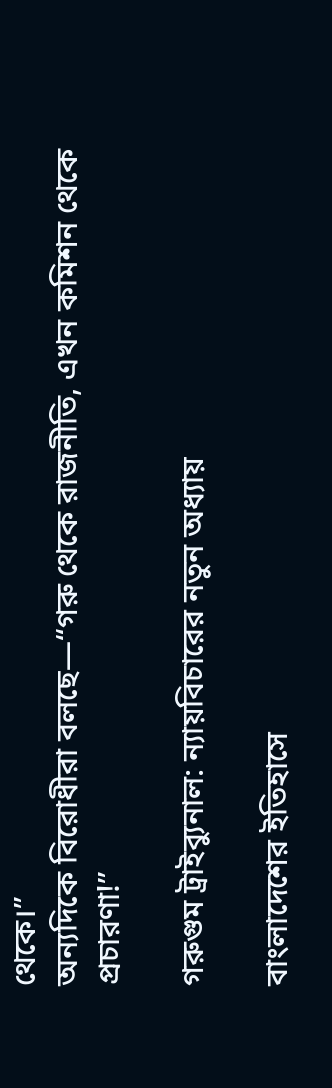থেকে।”
অন্যদিকে বিরোধীরা বলছে—“গরু থেকে রাজনীতি, এখন কমিশন থেকে প্রচারণা!”

গরুগুম ট্রাইব্যুনাল: ন্যায়বিচারের নতুন অধ্যায়

বাংলাদেশের ইতিহাসে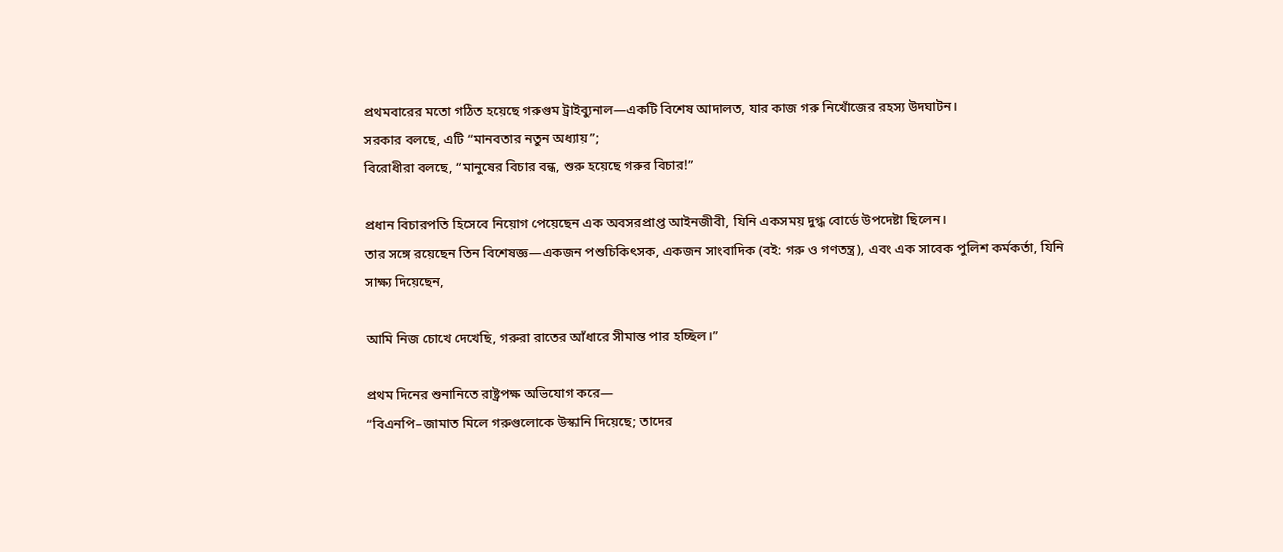প্রথমবারের মতো গঠিত হয়েছে গরুগুম ট্রাইব্যুনাল—একটি বিশেষ আদালত, যার কাজ গরু নিখোঁজের রহস্য উদঘাটন।
সরকার বলছে, এটি “মানবতার নতুন অধ্যায়”;
বিরোধীরা বলছে, “মানুষের বিচার বন্ধ, শুরু হয়েছে গরুর বিচার!”

প্রধান বিচারপতি হিসেবে নিয়োগ পেয়েছেন এক অবসরপ্রাপ্ত আইনজীবী, যিনি একসময় দুগ্ধ বোর্ডে উপদেষ্টা ছিলেন।
তার সঙ্গে রয়েছেন তিন বিশেষজ্ঞ—একজন পশুচিকিৎসক, একজন সাংবাদিক (বই: গরু ও গণতন্ত্র), এবং এক সাবেক পুলিশ কর্মকর্তা, যিনি সাক্ষ্য দিয়েছেন,

আমি নিজ চোখে দেখেছি, গরুরা রাতের আঁধারে সীমান্ত পার হচ্ছিল।”

প্রথম দিনের শুনানিতে রাষ্ট্রপক্ষ অভিযোগ করে—
“বিএনপি–জামাত মিলে গরুগুলোকে উস্কানি দিয়েছে; তাদের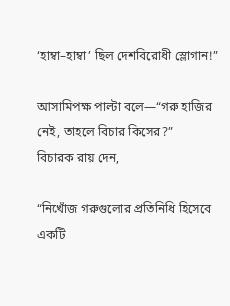‘হাম্বা–হাম্বা’ ছিল দেশবিরোধী স্লোগান!”

আসামিপক্ষ পাল্টা বলে—“গরু হাজির নেই, তাহলে বিচার কিসের?”
বিচারক রায় দেন,

“নিখোঁজ গরুগুলোর প্রতিনিধি হিসেবে একটি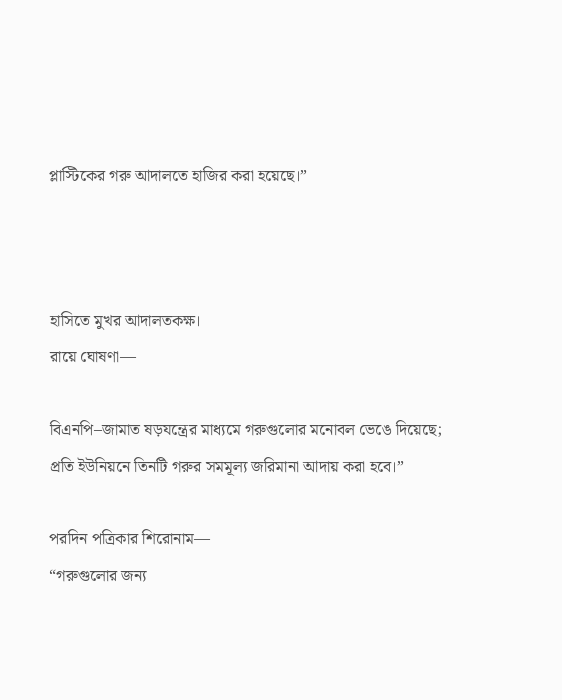প্লাস্টিকের গরু আদালতে হাজির করা হয়েছে।”



হাসিতে মুখর আদালতকক্ষ।
রায়ে ঘোষণা—

বিএনপি–জামাত ষড়যন্ত্রের মাধ্যমে গরুগুলোর মনোবল ভেঙে দিয়েছে;
প্রতি ইউনিয়নে তিনটি গরুর সমমূল্য জরিমানা আদায় করা হবে।”

পরদিন পত্রিকার শিরোনাম—
“গরুগুলোর জন্য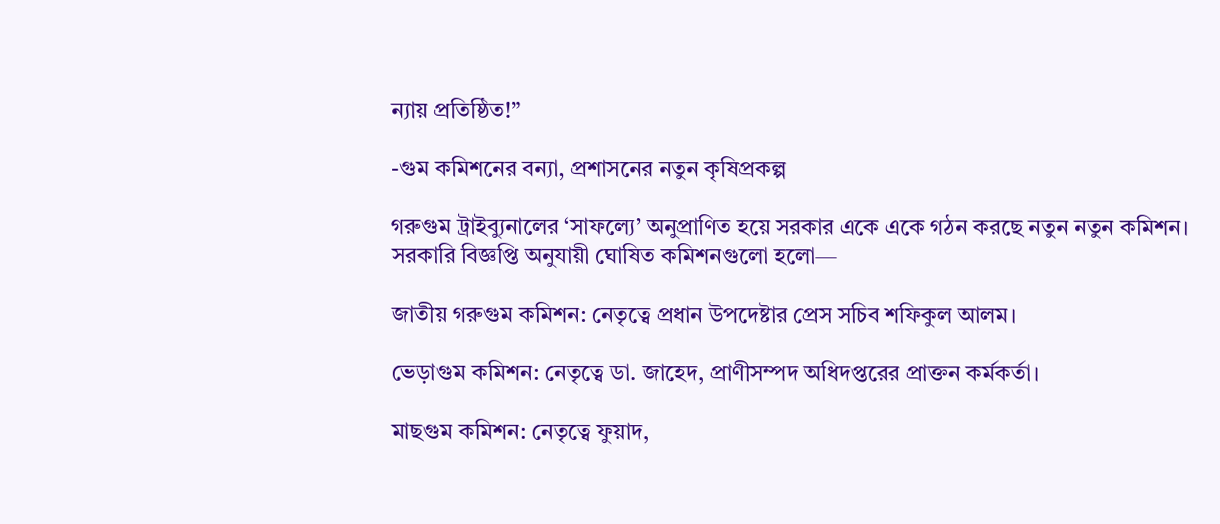ন্যায় প্রতিষ্ঠিত!”

-গুম কমিশনের বন্যা, প্রশাসনের নতুন কৃষিপ্রকল্প

গরুগুম ট্রাইব্যুনালের ‘সাফল্যে’ অনুপ্রাণিত হয়ে সরকার একে একে গঠন করছে নতুন নতুন কমিশন।
সরকারি বিজ্ঞপ্তি অনুযায়ী ঘোষিত কমিশনগুলো হলো—

জাতীয় গরুগুম কমিশন: নেতৃত্বে প্রধান উপদেষ্টার প্রেস সচিব শফিকুল আলম।

ভেড়াগুম কমিশন: নেতৃত্বে ডা. জাহেদ, প্রাণীসম্পদ অধিদপ্তরের প্রাক্তন কর্মকর্তা।

মাছগুম কমিশন: নেতৃত্বে ফুয়াদ,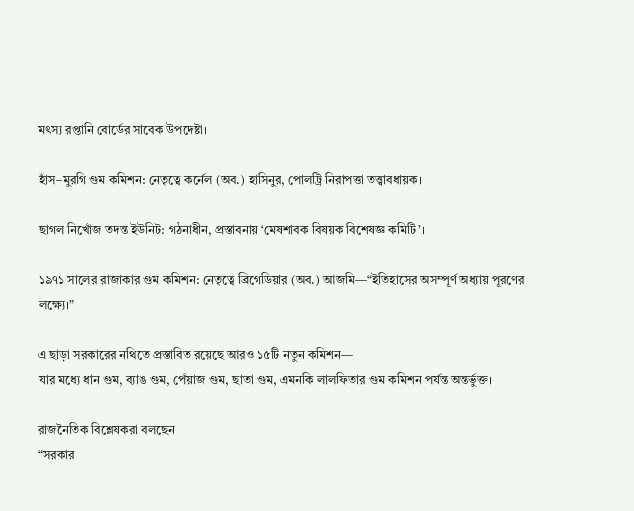মৎস্য রপ্তানি বোর্ডের সাবেক উপদেষ্টা।

হাঁস–মুরগি গুম কমিশন: নেতৃত্বে কর্নেল (অব.) হাসিনুর, পোলট্রি নিরাপত্তা তত্ত্বাবধায়ক।

ছাগল নিখোঁজ তদন্ত ইউনিট: গঠনাধীন, প্রস্তাবনায় ‘মেষশাবক বিষয়ক বিশেষজ্ঞ কমিটি’।

১৯৭১ সালের রাজাকার গুম কমিশন: নেতৃত্বে ব্রিগেডিয়ার (অব.) আজমি—“ইতিহাসের অসম্পূর্ণ অধ্যায় পূরণের লক্ষ্যে।”

এ ছাড়া সরকারের নথিতে প্রস্তাবিত রয়েছে আরও ১৫টি নতুন কমিশন—
যার মধ্যে ধান গুম, ব্যাঙ গুম, পেঁয়াজ গুম, ছাতা গুম, এমনকি লালফিতার গুম কমিশন পর্যন্ত অন্তর্ভুক্ত।

রাজনৈতিক বিশ্লেষকরা বলছেন
“সরকার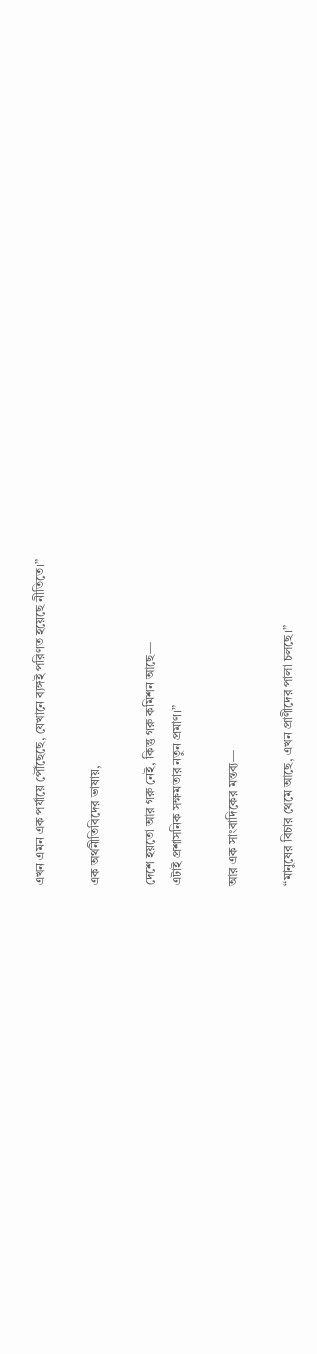এখন এমন এক পর্যায়ে পৌঁছেছে, যেখানে ব্যঙ্গই পরিণত হয়েছে নীতিতে।”

এক অর্থনীতিবিদের ভাষায়,

দেশে হয়তো আর গরু নেই, কিন্তু গরু কমিশন আছে—
এটাই প্রশাসনিক সক্ষমতার নতুন প্রমাণ।”

আর এক সাংবাদিকের মন্তব্য—

“মানুষের বিচার থেমে আছে, এখন প্রাণীদের পালা চলছে।”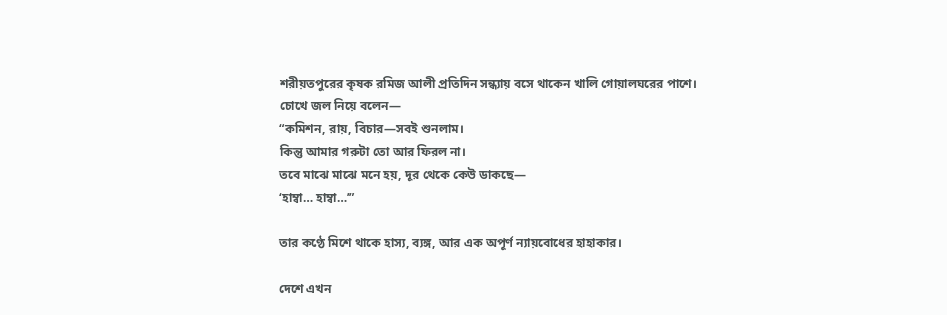শরীয়তপুরের কৃষক রমিজ আলী প্রতিদিন সন্ধ্যায় বসে থাকেন খালি গোয়ালঘরের পাশে।
চোখে জল নিয়ে বলেন—
“কমিশন, রায়, বিচার—সবই শুনলাম।
কিন্তু আমার গরুটা তো আর ফিরল না।
তবে মাঝে মাঝে মনে হয়, দূর থেকে কেউ ডাকছে—
‘হাম্বা… হাম্বা…’”

তার কণ্ঠে মিশে থাকে হাস্য, ব্যঙ্গ, আর এক অপূর্ণ ন্যায়বোধের হাহাকার।

দেশে এখন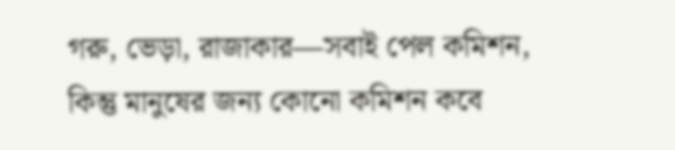গরু, ভেড়া, রাজাকার—সবাই পেল কমিশন,
কিন্তু মানুষের জন্য কোনো কমিশন কবে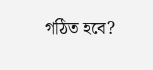গঠিত হবে?